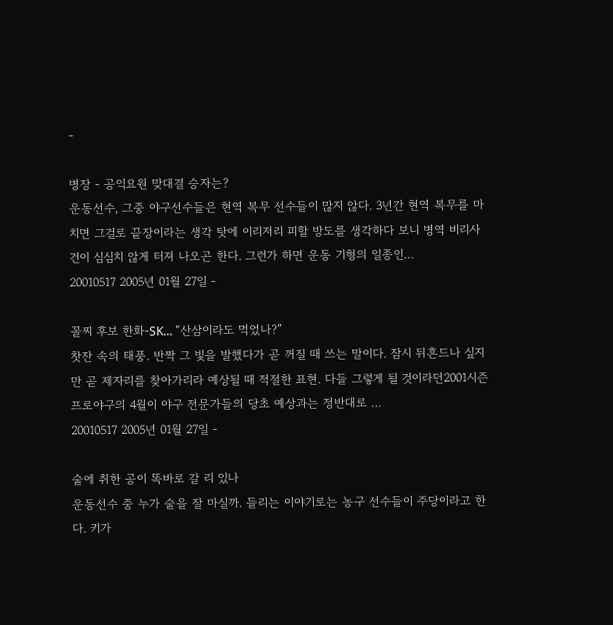-

병장 - 공익요원 맞대결 승자는?
운동선수, 그중 야구선수들은 현역 복무 선수들이 많지 않다. 3년간 현역 복무를 마치면 그걸로 끝장이라는 생각 탓에 이리저리 피할 방도를 생각하다 보니 병역 비리사건이 심심치 않게 터져 나오곤 한다. 그런가 하면 운동 기형의 일종인…
20010517 2005년 01월 27일 -

꼴찌 후보 한화-SK… “산삼이라도 먹었나?”
찻잔 속의 태풍. 반짝 그 빛을 발했다가 곧 꺼질 때 쓰는 말이다. 잠시 뒤흔드나 싶지만 곧 제자리를 찾아가리라 예상될 때 적절한 표현. 다들 그렇게 될 것이라던2001시즌 프로야구의 4월이 야구 전문가들의 당초 예상과는 정반대로 …
20010517 2005년 01월 27일 -

술에 취한 공이 똑바로 갈 리 있나
운동선수 중 누가 술을 잘 마실까. 들리는 이야기로는 농구 선수들이 주당이라고 한다. 키가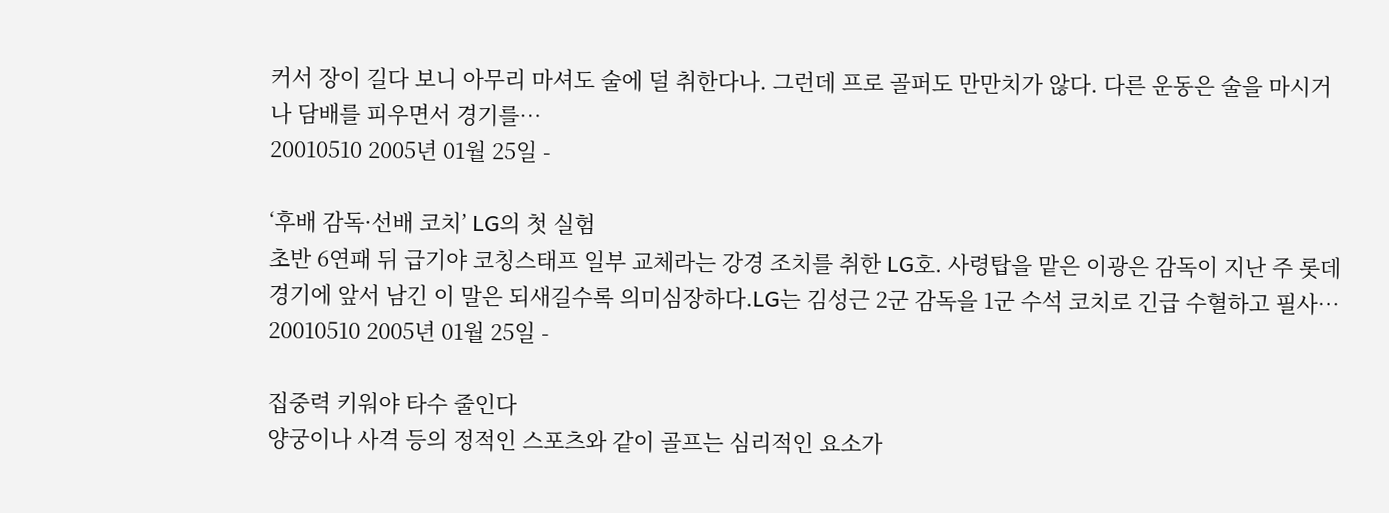커서 장이 길다 보니 아무리 마셔도 술에 덜 취한다나. 그런데 프로 골퍼도 만만치가 않다. 다른 운동은 술을 마시거나 담배를 피우면서 경기를…
20010510 2005년 01월 25일 -

‘후배 감독·선배 코치’ LG의 첫 실험
초반 6연패 뒤 급기야 코칭스태프 일부 교체라는 강경 조치를 취한 LG호. 사령탑을 맡은 이광은 감독이 지난 주 롯데 경기에 앞서 남긴 이 말은 되새길수록 의미심장하다.LG는 김성근 2군 감독을 1군 수석 코치로 긴급 수혈하고 필사…
20010510 2005년 01월 25일 -

집중력 키워야 타수 줄인다
양궁이나 사격 등의 정적인 스포츠와 같이 골프는 심리적인 요소가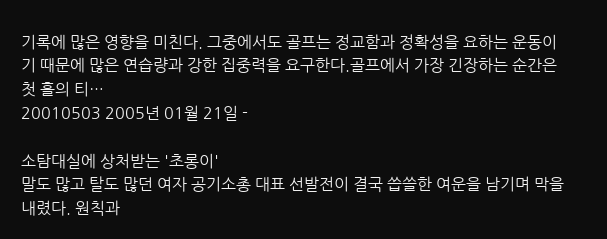기록에 많은 영향을 미친다. 그중에서도 골프는 정교함과 정확성을 요하는 운동이기 때문에 많은 연습량과 강한 집중력을 요구한다.골프에서 가장 긴장하는 순간은 첫 홀의 티…
20010503 2005년 01월 21일 -

소탐대실에 상처받는 '초롱이'
말도 많고 탈도 많던 여자 공기소총 대표 선발전이 결국 씁쓸한 여운을 남기며 막을 내렸다. 원칙과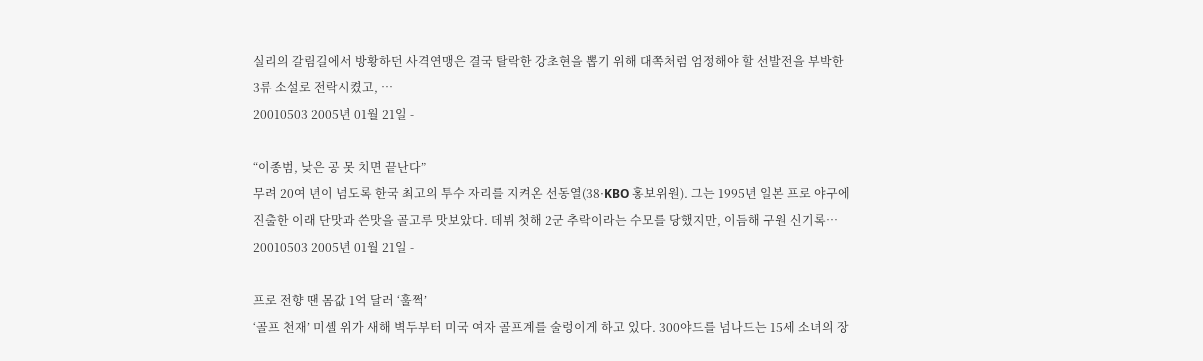실리의 갈림길에서 방황하던 사격연맹은 결국 탈락한 강초현을 뽑기 위해 대쪽처럼 엄정해야 할 선발전을 부박한 3류 소설로 전락시켰고, …
20010503 2005년 01월 21일 -

“이종범, 낮은 공 못 치면 끝난다”
무려 20여 년이 넘도록 한국 최고의 투수 자리를 지켜온 선동열(38·KBO 홍보위원). 그는 1995년 일본 프로 야구에 진출한 이래 단맛과 쓴맛을 골고루 맛보았다. 데뷔 첫해 2군 추락이라는 수모를 당했지만, 이듬해 구원 신기록…
20010503 2005년 01월 21일 -

프로 전향 땐 몸값 1억 달러 ‘훌쩍’
‘골프 천재’ 미셸 위가 새해 벽두부터 미국 여자 골프계를 술렁이게 하고 있다. 300야드를 넘나드는 15세 소녀의 장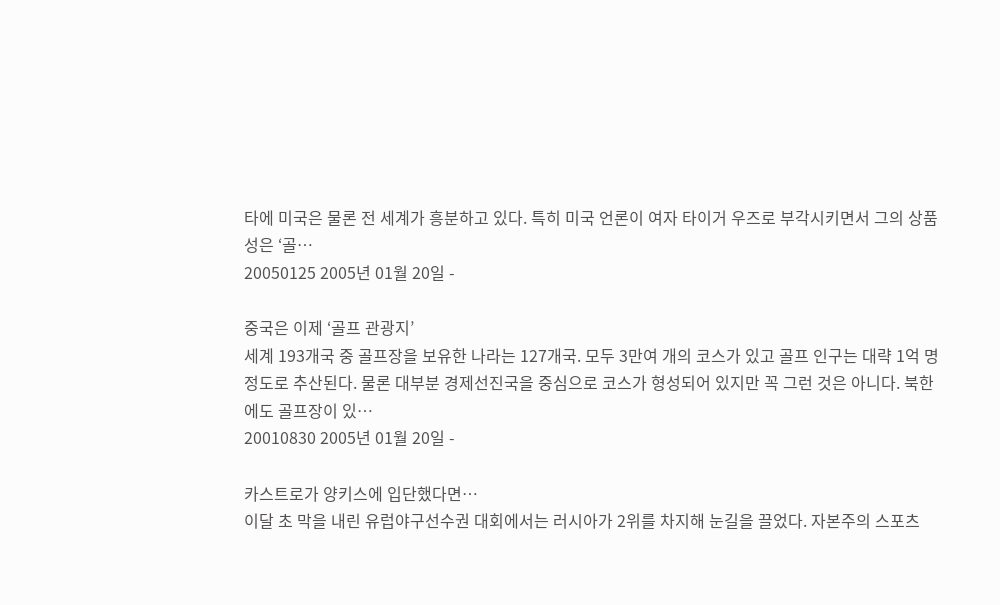타에 미국은 물론 전 세계가 흥분하고 있다. 특히 미국 언론이 여자 타이거 우즈로 부각시키면서 그의 상품성은 ‘골…
20050125 2005년 01월 20일 -

중국은 이제 ‘골프 관광지’
세계 193개국 중 골프장을 보유한 나라는 127개국. 모두 3만여 개의 코스가 있고 골프 인구는 대략 1억 명 정도로 추산된다. 물론 대부분 경제선진국을 중심으로 코스가 형성되어 있지만 꼭 그런 것은 아니다. 북한에도 골프장이 있…
20010830 2005년 01월 20일 -

카스트로가 양키스에 입단했다면…
이달 초 막을 내린 유럽야구선수권 대회에서는 러시아가 2위를 차지해 눈길을 끌었다. 자본주의 스포츠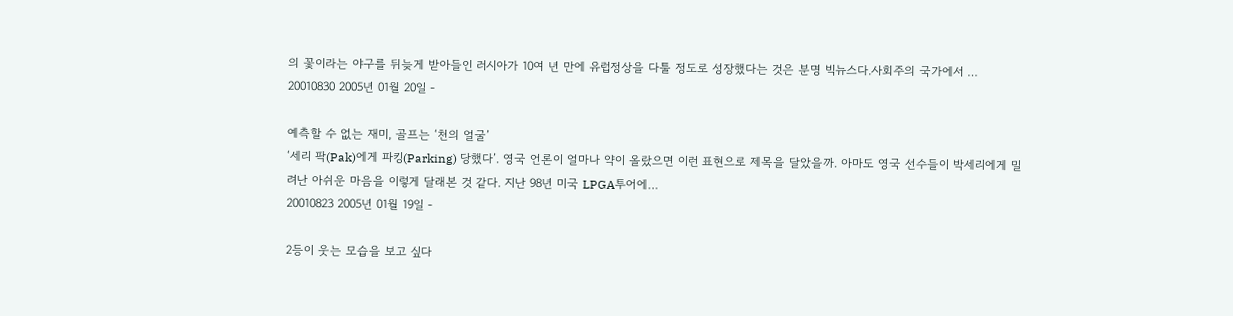의 꽃이라는 야구를 뒤늦게 받아들인 러시아가 10여 년 만에 유럽정상을 다툴 정도로 성장했다는 것은 분명 빅뉴스다.사회주의 국가에서 …
20010830 2005년 01월 20일 -

예측할 수 없는 재미, 골프는 ‘천의 얼굴’
‘세리 팍(Pak)에게 파킹(Parking) 당했다’. 영국 언론이 얼마나 약이 올랐으면 이런 표현으로 제목을 달았을까. 아마도 영국 선수들이 박세리에게 밀려난 아쉬운 마음을 이렇게 달래본 것 같다. 지난 98년 미국 LPGA투어에…
20010823 2005년 01월 19일 -

2등이 웃는 모습을 보고 싶다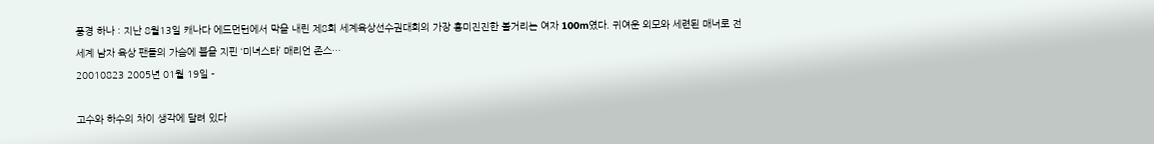풍경 하나 : 지난 8월13일 캐나다 에드먼턴에서 막을 내린 제8회 세계육상선수권대회의 가장 흥미진진한 볼거리는 여자 100m였다. 귀여운 외모와 세련된 매너로 전 세계 남자 육상 팬들의 가슴에 불을 지핀 ‘미녀스타’ 매리언 존스…
20010823 2005년 01월 19일 -

고수와 하수의 차이 생각에 달려 있다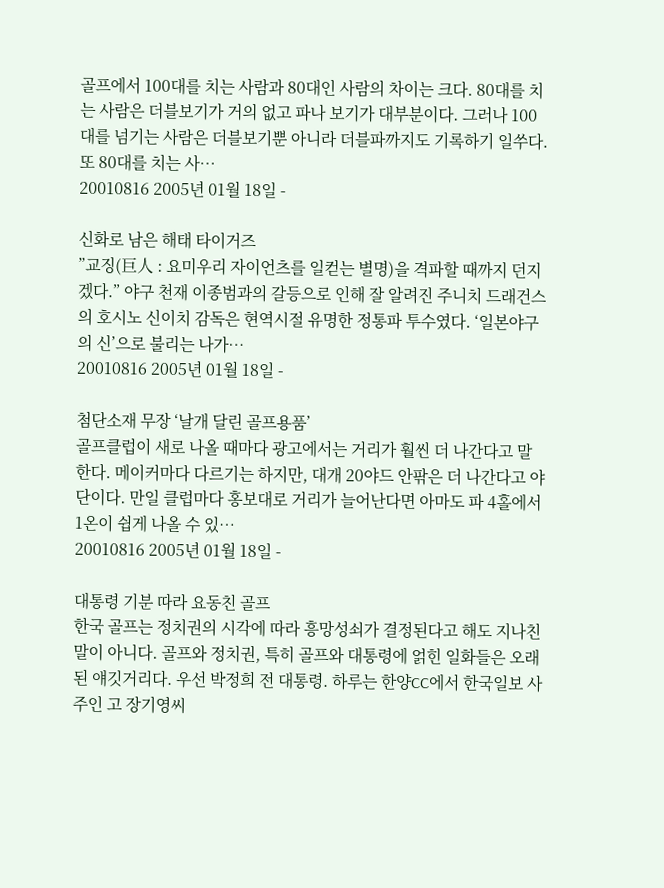골프에서 100대를 치는 사람과 80대인 사람의 차이는 크다. 80대를 치는 사람은 더블보기가 거의 없고 파나 보기가 대부분이다. 그러나 100대를 넘기는 사람은 더블보기뿐 아니라 더블파까지도 기록하기 일쑤다. 또 80대를 치는 사…
20010816 2005년 01월 18일 -

신화로 남은 해태 타이거즈
”교징(巨人 : 요미우리 자이언츠를 일컫는 별명)을 격파할 때까지 던지겠다.” 야구 천재 이종범과의 갈등으로 인해 잘 알려진 주니치 드래건스의 호시노 신이치 감독은 현역시절 유명한 정통파 투수였다. ‘일본야구의 신’으로 불리는 나가…
20010816 2005년 01월 18일 -

첨단소재 무장 ‘날개 달린 골프용품’
골프클럽이 새로 나올 때마다 광고에서는 거리가 훨씬 더 나간다고 말한다. 메이커마다 다르기는 하지만, 대개 20야드 안팎은 더 나간다고 야단이다. 만일 클럽마다 홍보대로 거리가 늘어난다면 아마도 파 4홀에서 1온이 쉽게 나올 수 있…
20010816 2005년 01월 18일 -

대통령 기분 따라 요동친 골프
한국 골프는 정치권의 시각에 따라 흥망성쇠가 결정된다고 해도 지나친 말이 아니다. 골프와 정치권, 특히 골프와 대통령에 얽힌 일화들은 오래된 얘깃거리다. 우선 박정희 전 대통령. 하루는 한양CC에서 한국일보 사주인 고 장기영씨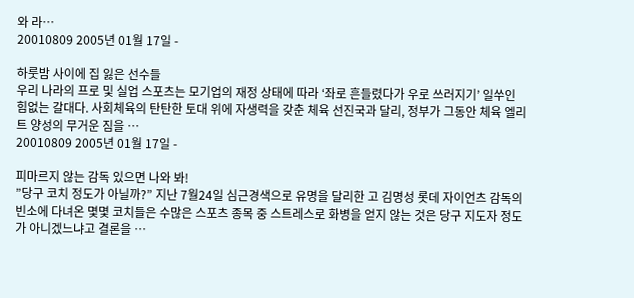와 라…
20010809 2005년 01월 17일 -

하룻밤 사이에 집 잃은 선수들
우리 나라의 프로 및 실업 스포츠는 모기업의 재정 상태에 따라 ‘좌로 흔들렸다가 우로 쓰러지기’ 일쑤인 힘없는 갈대다. 사회체육의 탄탄한 토대 위에 자생력을 갖춘 체육 선진국과 달리, 정부가 그동안 체육 엘리트 양성의 무거운 짐을 …
20010809 2005년 01월 17일 -

피마르지 않는 감독 있으면 나와 봐!
”당구 코치 정도가 아닐까?” 지난 7월24일 심근경색으로 유명을 달리한 고 김명성 롯데 자이언츠 감독의 빈소에 다녀온 몇몇 코치들은 수많은 스포츠 종목 중 스트레스로 화병을 얻지 않는 것은 당구 지도자 정도가 아니겠느냐고 결론을 …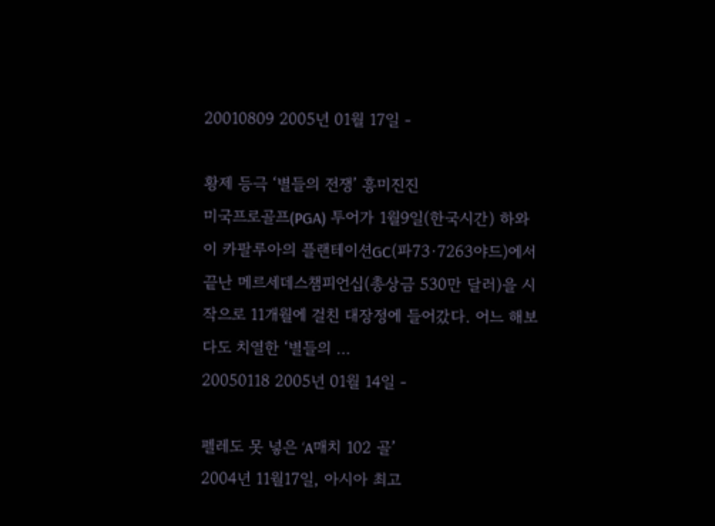20010809 2005년 01월 17일 -

황제 등극 ‘별들의 전쟁’ 흥미진진
미국프로골프(PGA) 투어가 1월9일(한국시간) 하와이 카팔루아의 플랜테이션GC(파73·7263야드)에서 끝난 메르세데스챔피언십(총상금 530만 달러)을 시작으로 11개월에 걸친 대장정에 들어갔다. 어느 해보다도 치열한 ‘별들의 …
20050118 2005년 01월 14일 -

펠레도 못 넣은 ‘A매치 102 골’
2004년 11월17일, 아시아 최고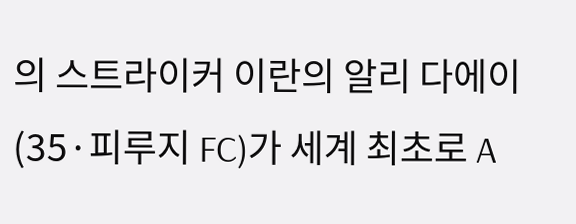의 스트라이커 이란의 알리 다에이(35·피루지 FC)가 세계 최초로 A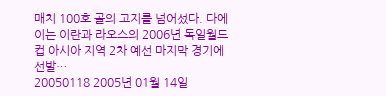매치 100호 골의 고지를 넘어섰다. 다에이는 이란과 라오스의 2006년 독일월드컵 아시아 지역 2차 예선 마지막 경기에 선발…
20050118 2005년 01월 14일